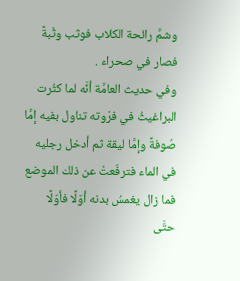وشمَّ رائحة الكلاب فوثب وثْبةً فصار في صحراء .
وفي حديث العامَّة أنَّه لما كثُرت البراغيثُ في فرْوته تناول بفيه إمَّا صُوفةً وإمَّا ليقة ثم أدخل رجليه في الماء فترفّعتْ عن ذلك الموضع فما زال يغمسُ بدنه أوّلًا فأوّلًا حتَّى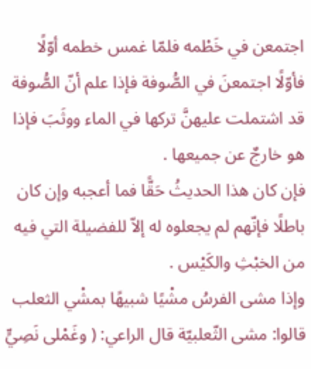اجتمعن في خَطْمه فلمّا غمس خطمه أوّلًا فأوّلًا اجتمعنَ في الصُّوفة فإذا علم أنّ الصُّوفة قد اشتملت عليهنَّ تركها في الماء ووثَبَ فإذا هو خارجٌ عن جميعها .
فإن كان هذا الحديثُ حَقًّا فما أعجبه وإن كان باطلًا فإنّهم لم يجعلوه له إلاّ للفضيلة التي فيه من الخبْثِ والكَيْس .
وإذا مشى الفرسُ مشْيًا شبيهًا بمشْي الثعلب قالوا: مشى الثّعلبيّة قال الراعي: ( وغَمْلى نَصِيٍّ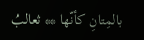بالمِتانِ كأنّها ** ثعالبُ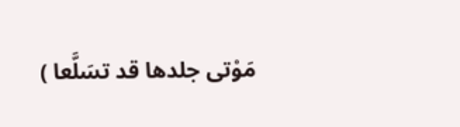مَوْتى جلدها قد تسَلَّعا )